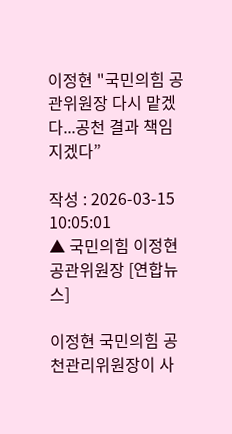이정현 "국민의힘 공관위원장 다시 맡겠다...공천 결과 책임지겠다”

작성 : 2026-03-15 10:05:01
▲ 국민의힘 이정현 공관위원장 [연합뉴스]

이정현 국민의힘 공천관리위원장이 사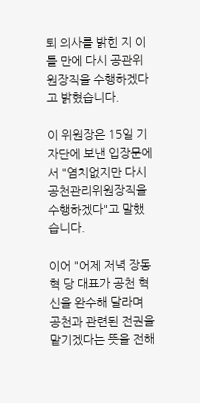퇴 의사를 밝힌 지 이틀 만에 다시 공관위원장직을 수행하겠다고 밝혔습니다.

이 위원장은 15일 기자단에 보낸 입장문에서 "염치없지만 다시 공천관리위원장직을 수행하겠다"고 말했습니다.

이어 "어제 저녁 장동혁 당 대표가 공천 혁신을 완수해 달라며 공천과 관련된 전권을 맡기겠다는 뜻을 전해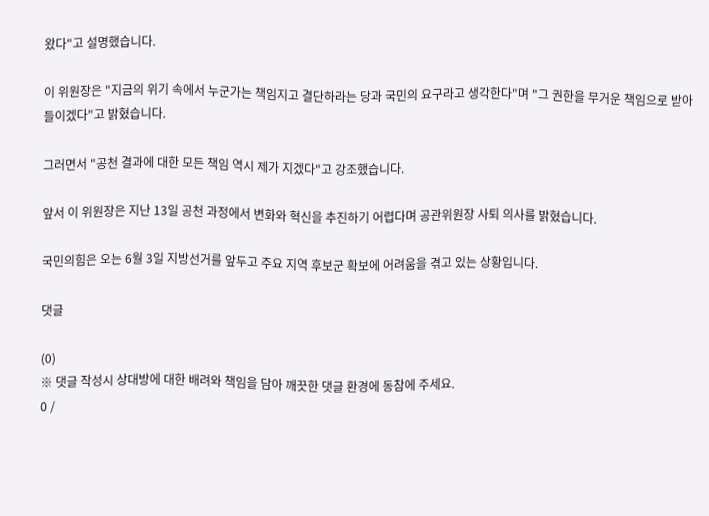왔다"고 설명했습니다.

이 위원장은 "지금의 위기 속에서 누군가는 책임지고 결단하라는 당과 국민의 요구라고 생각한다"며 "그 권한을 무거운 책임으로 받아들이겠다"고 밝혔습니다.

그러면서 "공천 결과에 대한 모든 책임 역시 제가 지겠다"고 강조했습니다.

앞서 이 위원장은 지난 13일 공천 과정에서 변화와 혁신을 추진하기 어렵다며 공관위원장 사퇴 의사를 밝혔습니다.

국민의힘은 오는 6월 3일 지방선거를 앞두고 주요 지역 후보군 확보에 어려움을 겪고 있는 상황입니다.

댓글

(0)
※ 댓글 작성시 상대방에 대한 배려와 책임을 담아 깨끗한 댓글 환경에 동참에 주세요.
0 /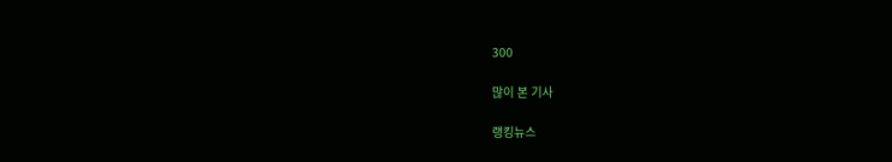300

많이 본 기사

랭킹뉴스